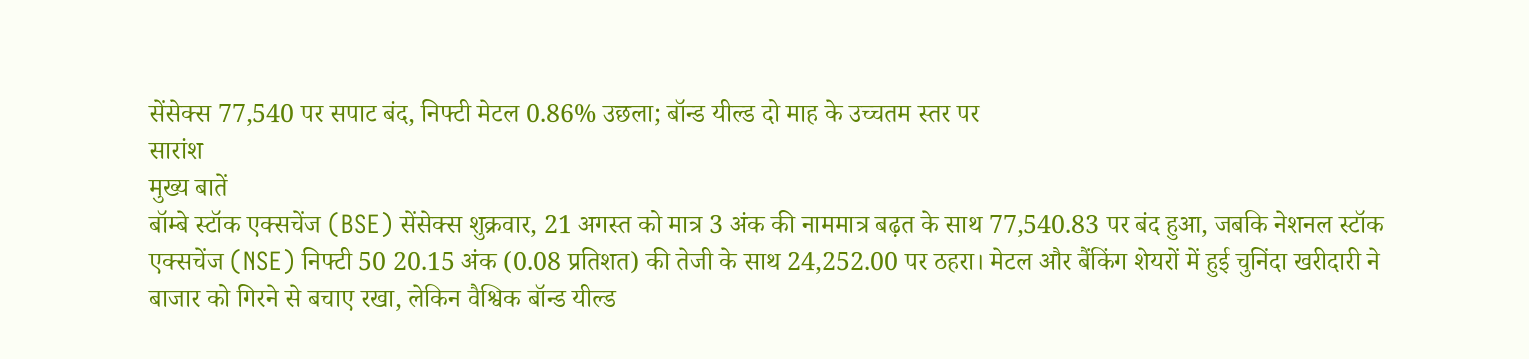सेंसेक्स 77,540 पर सपाट बंद, निफ्टी मेटल 0.86% उछला; बॉन्ड यील्ड दो माह के उच्चतम स्तर पर
सारांश
मुख्य बातें
बॉम्बे स्टॉक एक्सचेंज (BSE) सेंसेक्स शुक्रवार, 21 अगस्त को मात्र 3 अंक की नाममात्र बढ़त के साथ 77,540.83 पर बंद हुआ, जबकि नेशनल स्टॉक एक्सचेंज (NSE) निफ्टी 50 20.15 अंक (0.08 प्रतिशत) की तेजी के साथ 24,252.00 पर ठहरा। मेटल और बैंकिंग शेयरों में हुई चुनिंदा खरीदारी ने बाजार को गिरने से बचाए रखा, लेकिन वैश्विक बॉन्ड यील्ड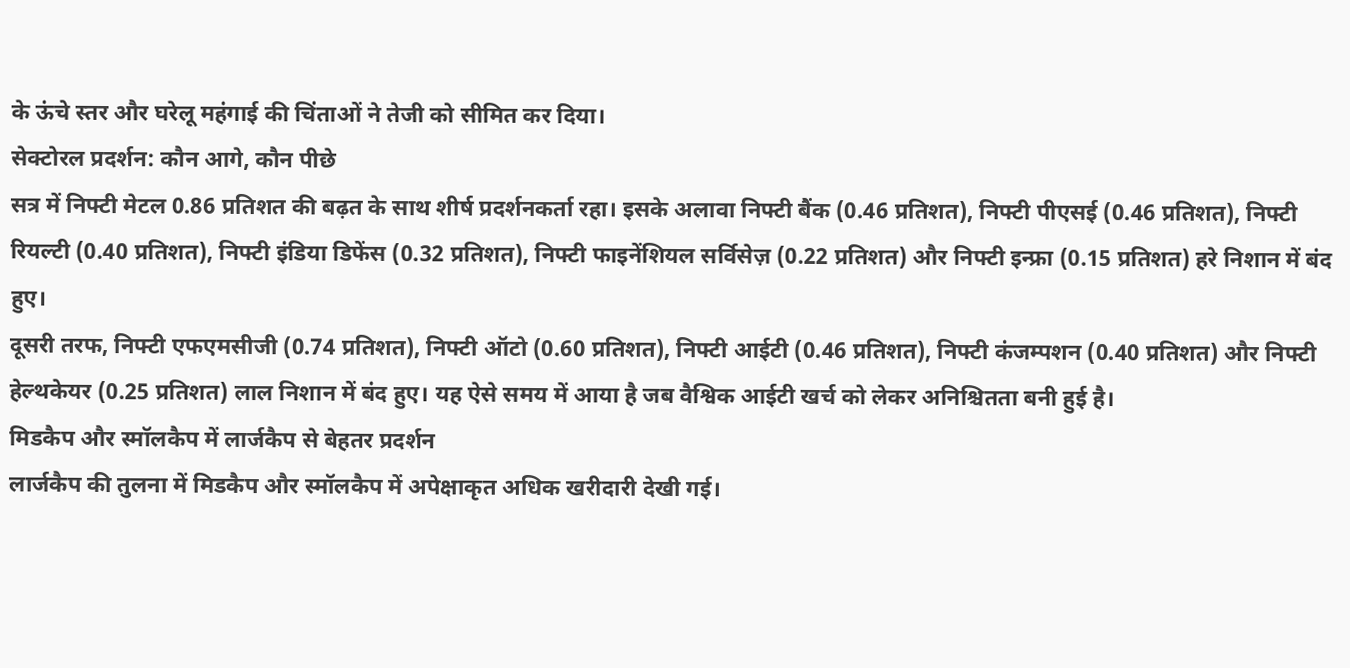के ऊंचे स्तर और घरेलू महंगाई की चिंताओं ने तेजी को सीमित कर दिया।
सेक्टोरल प्रदर्शन: कौन आगे, कौन पीछे
सत्र में निफ्टी मेटल 0.86 प्रतिशत की बढ़त के साथ शीर्ष प्रदर्शनकर्ता रहा। इसके अलावा निफ्टी बैंक (0.46 प्रतिशत), निफ्टी पीएसई (0.46 प्रतिशत), निफ्टी रियल्टी (0.40 प्रतिशत), निफ्टी इंडिया डिफेंस (0.32 प्रतिशत), निफ्टी फाइनेंशियल सर्विसेज़ (0.22 प्रतिशत) और निफ्टी इन्फ्रा (0.15 प्रतिशत) हरे निशान में बंद हुए।
दूसरी तरफ, निफ्टी एफएमसीजी (0.74 प्रतिशत), निफ्टी ऑटो (0.60 प्रतिशत), निफ्टी आईटी (0.46 प्रतिशत), निफ्टी कंजम्पशन (0.40 प्रतिशत) और निफ्टी हेल्थकेयर (0.25 प्रतिशत) लाल निशान में बंद हुए। यह ऐसे समय में आया है जब वैश्विक आईटी खर्च को लेकर अनिश्चितता बनी हुई है।
मिडकैप और स्मॉलकैप में लार्जकैप से बेहतर प्रदर्शन
लार्जकैप की तुलना में मिडकैप और स्मॉलकैप में अपेक्षाकृत अधिक खरीदारी देखी गई।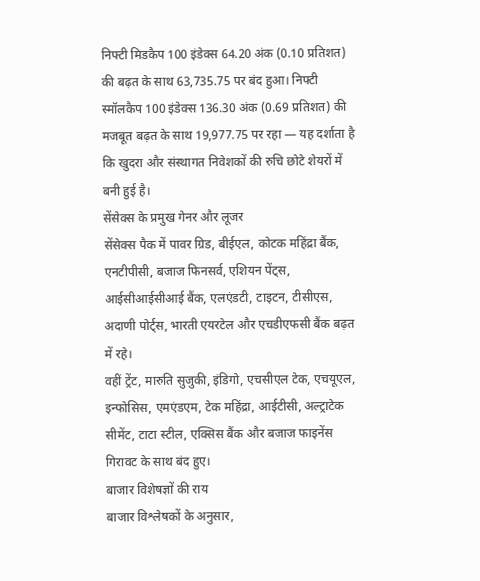निफ्टी मिडकैप 100 इंडेक्स 64.20 अंक (0.10 प्रतिशत) की बढ़त के साथ 63,735.75 पर बंद हुआ। निफ्टी स्मॉलकैप 100 इंडेक्स 136.30 अंक (0.69 प्रतिशत) की मजबूत बढ़त के साथ 19,977.75 पर रहा — यह दर्शाता है कि खुदरा और संस्थागत निवेशकों की रुचि छोटे शेयरों में बनी हुई है।
सेंसेक्स के प्रमुख गेनर और लूजर
सेंसेक्स पैक में पावर ग्रिड, बीईएल, कोटक महिंद्रा बैंक, एनटीपीसी, बजाज फिनसर्व, एशियन पेंट्स, आईसीआईसीआई बैंक, एलएंडटी, टाइटन, टीसीएस, अदाणी पोर्ट्स, भारती एयरटेल और एचडीएफसी बैंक बढ़त में रहे।
वहीं ट्रेंट, मारुति सुजुकी, इंडिगो, एचसीएल टेक, एचयूएल, इन्फोसिस, एमएंडएम, टेक महिंद्रा, आईटीसी, अल्ट्राटेक सीमेंट, टाटा स्टील, एक्सिस बैंक और बजाज फाइनेंस गिरावट के साथ बंद हुए।
बाजार विशेषज्ञों की राय
बाजार विश्लेषकों के अनुसार,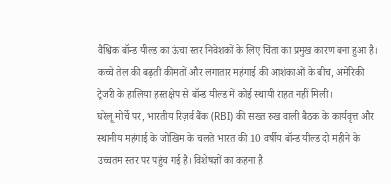वैश्विक बॉन्ड यील्ड का ऊंचा स्तर निवेशकों के लिए चिंता का प्रमुख कारण बना हुआ है। कच्चे तेल की बढ़ती कीमतों और लगातार महंगाई की आशंकाओं के बीच, अमेरिकी ट्रेजरी के हालिया हस्तक्षेप से बॉन्ड यील्ड में कोई स्थायी राहत नहीं मिली।
घरेलू मोर्चे पर, भारतीय रिज़र्व बैंक (RBI) की सख्त रुख वाली बैठक के कार्यवृत्त और स्थानीय महंगाई के जोखिम के चलते भारत की 10 वर्षीय बॉन्ड यील्ड दो महीने के उच्चतम स्तर पर पहुंच गई है। विशेषज्ञों का कहना है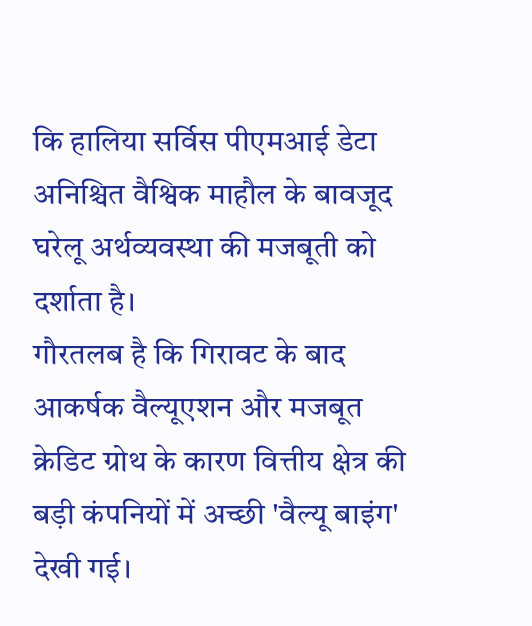कि हालिया सर्विस पीएमआई डेटा अनिश्चित वैश्विक माहौल के बावजूद घरेलू अर्थव्यवस्था की मजबूती को दर्शाता है।
गौरतलब है कि गिरावट के बाद आकर्षक वैल्यूएशन और मजबूत क्रेडिट ग्रोथ के कारण वित्तीय क्षेत्र की बड़ी कंपनियों में अच्छी 'वैल्यू बाइंग' देखी गई।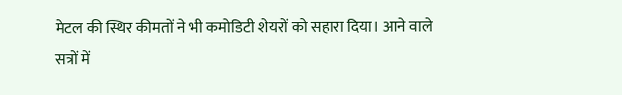मेटल की स्थिर कीमतों ने भी कमोडिटी शेयरों को सहारा दिया। आने वाले सत्रों में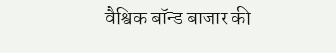वैश्विक बॉन्ड बाजार की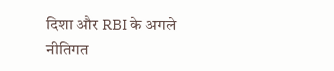दिशा और RBI के अगले नीतिगत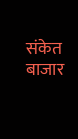संकेत बाजार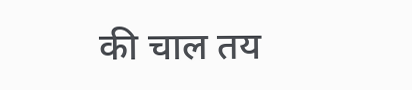की चाल तय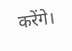करेंगे।